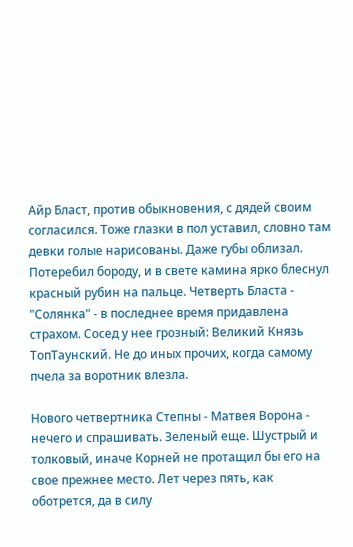Айр Бласт, против обыкновения, с дядей своим согласился. Тоже глазки в пол уставил, словно там девки голые нарисованы. Даже губы облизал. Потеребил бороду, и в свете камина ярко блеснул красный рубин на пальце. Четверть Бласта - "Солянка" - в последнее время придавлена страхом. Сосед у нее грозный: Великий Князь ТопТаунский. Не до иных прочих, когда самому пчела за воротник влезла.

Нового четвертника Степны - Матвея Ворона - нечего и спрашивать. Зеленый еще. Шустрый и толковый, иначе Корней не протащил бы его на свое прежнее место. Лет через пять, как оботрется, да в силу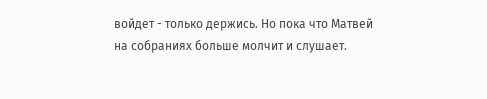войдет - только держись. Но пока что Матвей на собраниях больше молчит и слушает.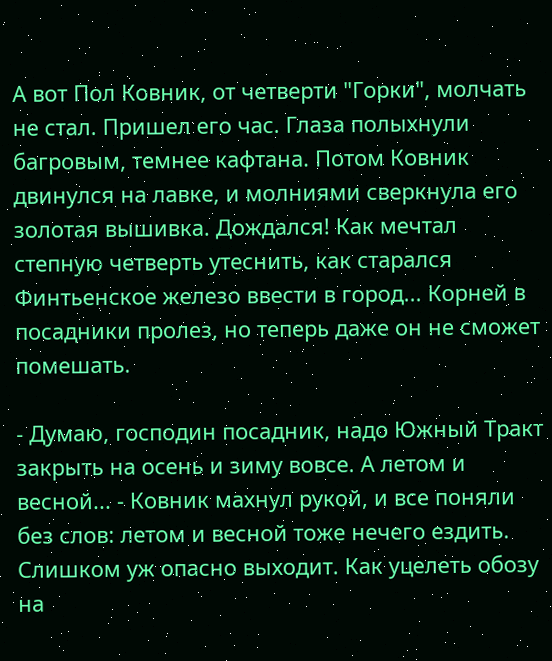А вот Пол Ковник, от четверти "Горки", молчать не стал. Пришел его час. Глаза полыхнули багровым, темнее кафтана. Потом Ковник двинулся на лавке, и молниями сверкнула его золотая вышивка. Дождался! Как мечтал степную четверть утеснить, как старался Финтьенское железо ввести в город... Корней в посадники пролез, но теперь даже он не сможет помешать.

- Думаю, господин посадник, надо Южный Тракт закрыть на осень и зиму вовсе. А летом и весной... - Ковник махнул рукой, и все поняли без слов: летом и весной тоже нечего ездить. Слишком уж опасно выходит. Как уцелеть обозу на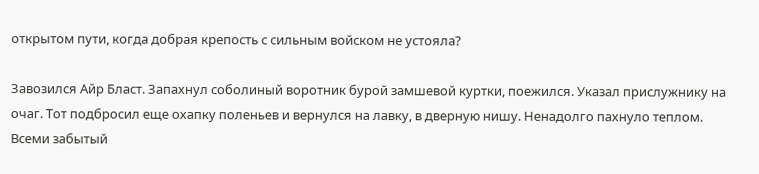открытом пути, когда добрая крепость с сильным войском не устояла?

Завозился Айр Бласт. Запахнул соболиный воротник бурой замшевой куртки, поежился. Указал прислужнику на очаг. Тот подбросил еще охапку поленьев и вернулся на лавку, в дверную нишу. Ненадолго пахнуло теплом. Всеми забытый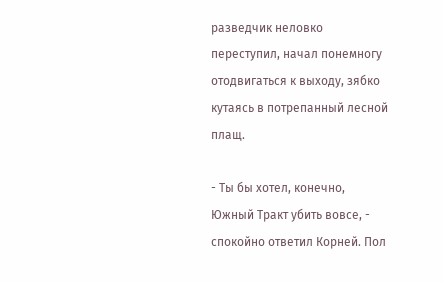разведчик неловко переступил, начал понемногу отодвигаться к выходу, зябко кутаясь в потрепанный лесной плащ.

- Ты бы хотел, конечно, Южный Тракт убить вовсе, - спокойно ответил Корней. Пол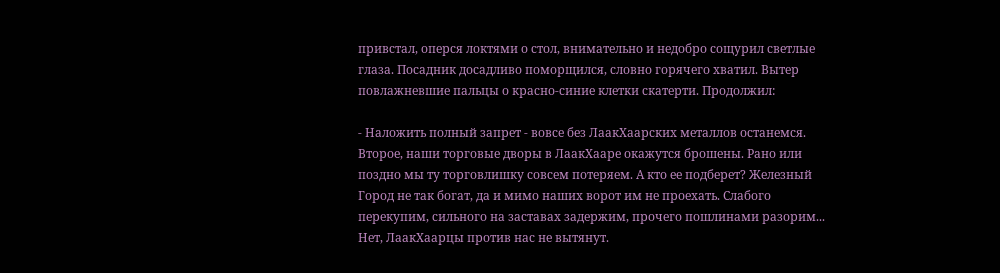привстал, оперся локтями о стол, внимательно и недобро сощурил светлые глаза. Посадник досадливо поморщился, словно горячего хватил. Вытер повлажневшие пальцы о красно-синие клетки скатерти. Продолжил:

- Наложить полный запрет - вовсе без ЛаакХаарских металлов останемся. Второе, наши торговые дворы в ЛаакХааре окажутся брошены. Рано или поздно мы ту торговлишку совсем потеряем. А кто ее подберет? Железный Город не так богат, да и мимо наших ворот им не проехать. Слабого перекупим, сильного на заставах задержим, прочего пошлинами разорим... Нет, ЛаакХаарцы против нас не вытянут.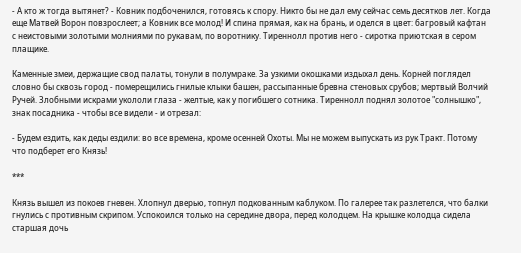- А кто ж тогда вытянет? - Ковник подбоченился, готовясь к спору. Никто бы не дал ему сейчас семь десятков лет. Когда еще Матвей Ворон повзрослеет; а Ковник все молод! И спина прямая, как на брань, и оделся в цвет: багровый кафтан с неистовыми золотыми молниями по рукавам, по воротнику. Тиреннолл против него - сиротка приютская в сером плащике.

Каменные змеи, держащие свод палаты, тонули в полумраке. За узкими окошками издыхал день. Корней поглядел словно бы сквозь город - померещились гнилые клыки башен, рассыпанные бревна стеновых срубов; мертвый Волчий Ручей. Злобными искрами укололи глаза - желтые, как у погибшего сотника. Тиреннолл поднял золотое "солнышко", знак посадника - чтобы все видели - и отрезал:

- Будем ездить, как деды ездили: во все времена, кроме осенней Охоты. Мы не можем выпускать из рук Тракт. Потому что подберет его Князь!

***

Князь вышел из покоев гневен. Хлопнул дверью, топнул подкованным каблуком. По галерее так разлетелся, что балки гнулись с противным скрипом. Успокоился только на середине двора, перед колодцем. На крышке колодца сидела старшая дочь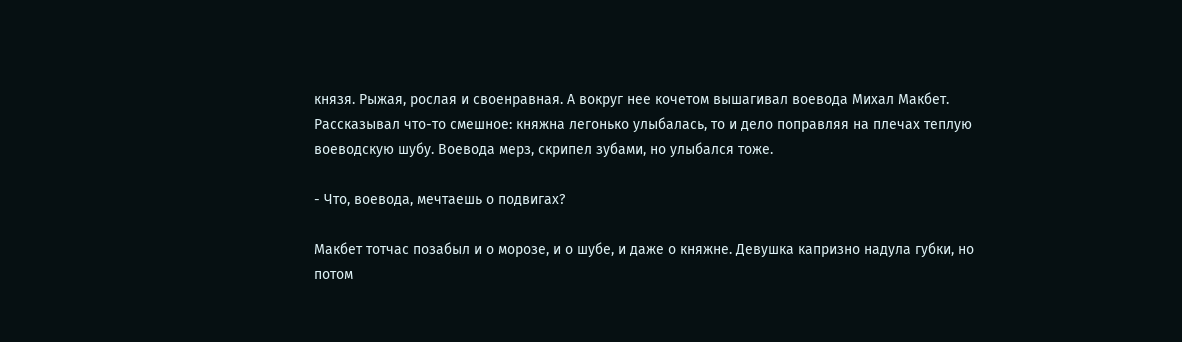князя. Рыжая, рослая и своенравная. А вокруг нее кочетом вышагивал воевода Михал Макбет. Рассказывал что-то смешное: княжна легонько улыбалась, то и дело поправляя на плечах теплую воеводскую шубу. Воевода мерз, скрипел зубами, но улыбался тоже.

- Что, воевода, мечтаешь о подвигах?

Макбет тотчас позабыл и о морозе, и о шубе, и даже о княжне. Девушка капризно надула губки, но потом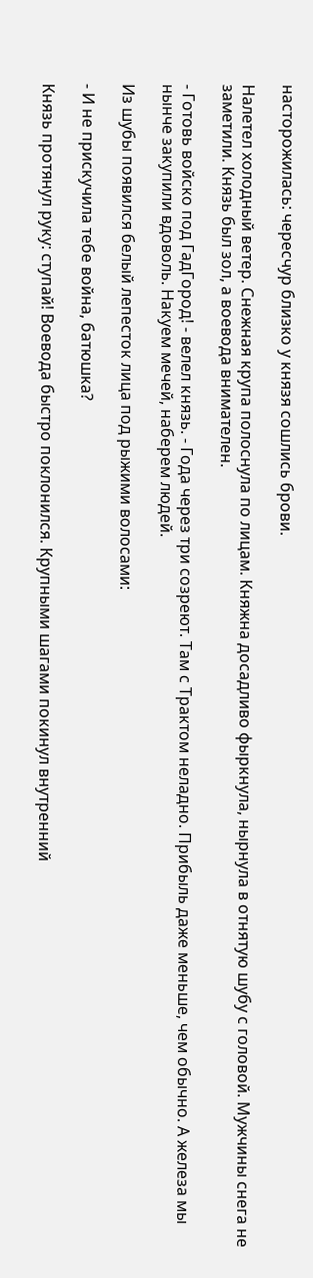насторожилась: чересчур близко у князя сошлись брови.

Налетел холодный ветер. Снежная крупа полоснула по лицам. Княжна досадливо фыркнула, нырнула в отнятую шубу с головой. Мужчины снега не заметили. Князь был зол, а воевода внимателен.

- Готовь войско под ГадГород! - велел князь. - Года через три созреют. Там с Трактом неладно. Прибыль даже меньше, чем обычно. А железа мы нынче закупили вдоволь. Накуем мечей, наберем людей.

Из шубы появился белый лепесток лица под рыжими волосами:

- И не прискучила тебе война, батюшка?

Князь протянул руку: ступай! Воевода быстро поклонился. Крупными шагами покинул внутренний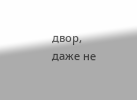двор, даже не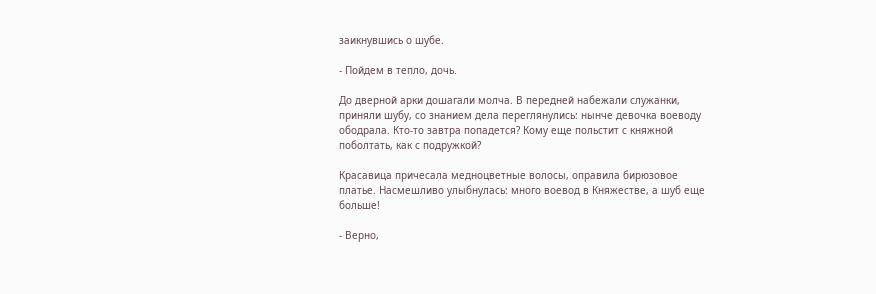заикнувшись о шубе.

- Пойдем в тепло, дочь.

До дверной арки дошагали молча. В передней набежали служанки, приняли шубу, со знанием дела переглянулись: нынче девочка воеводу ободрала. Кто-то завтра попадется? Кому еще польстит с княжной поболтать, как с подружкой?

Красавица причесала медноцветные волосы, оправила бирюзовое платье. Насмешливо улыбнулась: много воевод в Княжестве, а шуб еще больше!

- Верно,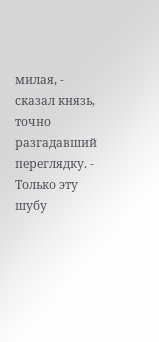милая, - сказал князь, точно разгадавший переглядку. - Только эту шубу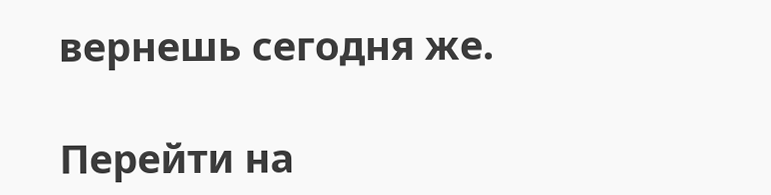вернешь сегодня же.

Перейти на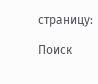страницу:

Поиск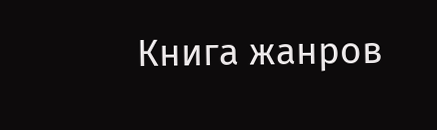Книга жанров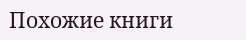Похожие книги